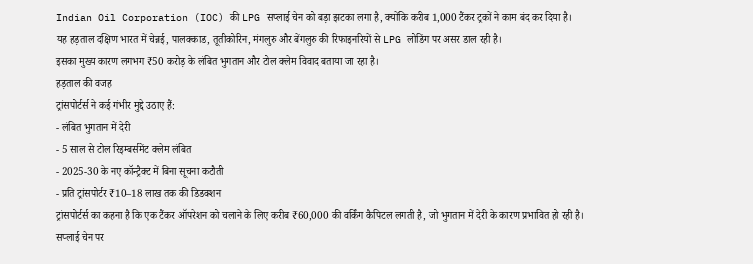Indian Oil Corporation (IOC) की LPG सप्लाई चेन को बड़ा झटका लगा है, क्योंकि करीब 1,000 टैंकर ट्रकों ने काम बंद कर दिया है।
यह हड़ताल दक्षिण भारत में चेन्नई, पालक्काड, तूतीकोरिन, मंगलुरु और बेंगलुरु की रिफाइनरियों से LPG लोडिंग पर असर डाल रही है।
इसका मुख्य कारण लगभग ₹50 करोड़ के लंबित भुगतान और टोल क्लेम विवाद बताया जा रहा है।
हड़ताल की वजह
ट्रांसपोर्टर्स ने कई गंभीर मुद्दे उठाए हैं:
- लंबित भुगतान में देरी
- 5 साल से टोल रिइम्बर्समेंट क्लेम लंबित
- 2025-30 के नए कॉन्ट्रैक्ट में बिना सूचना कटौती
- प्रति ट्रांसपोर्टर ₹10–18 लाख तक की डिडक्शन
ट्रांसपोर्टर्स का कहना है कि एक टैंकर ऑपरेशन को चलाने के लिए करीब ₹60,000 की वर्किंग कैपिटल लगती है, जो भुगतान में देरी के कारण प्रभावित हो रही है।
सप्लाई चेन पर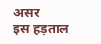असर
इस हड़ताल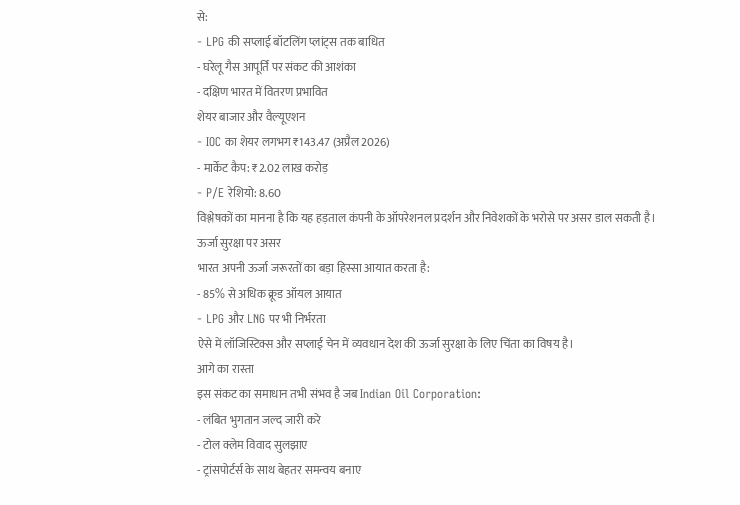से:
- LPG की सप्लाई बॉटलिंग प्लांट्स तक बाधित
- घरेलू गैस आपूर्ति पर संकट की आशंका
- दक्षिण भारत में वितरण प्रभावित
शेयर बाजार और वैल्यूएशन
- IOC का शेयर लगभग ₹143.47 (अप्रैल 2026)
- मार्केट कैप: ₹2.02 लाख करोड़
- P/E रेशियो: 8.60
विश्लेषकों का मानना है कि यह हड़ताल कंपनी के ऑपरेशनल प्रदर्शन और निवेशकों के भरोसे पर असर डाल सकती है।
ऊर्जा सुरक्षा पर असर
भारत अपनी ऊर्जा जरूरतों का बड़ा हिस्सा आयात करता है:
- 85% से अधिक क्रूड ऑयल आयात
- LPG और LNG पर भी निर्भरता
ऐसे में लॉजिस्टिक्स और सप्लाई चेन में व्यवधान देश की ऊर्जा सुरक्षा के लिए चिंता का विषय है।
आगे का रास्ता
इस संकट का समाधान तभी संभव है जब Indian Oil Corporation:
- लंबित भुगतान जल्द जारी करे
- टोल क्लेम विवाद सुलझाए
- ट्रांसपोर्टर्स के साथ बेहतर समन्वय बनाए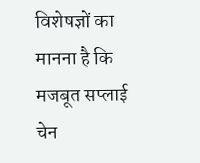विशेषज्ञों का मानना है कि मजबूत सप्लाई चेन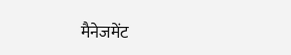मैनेजमेंट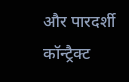और पारदर्शी कॉन्ट्रैक्ट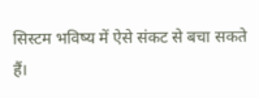सिस्टम भविष्य में ऐसे संकट से बचा सकते हैं।